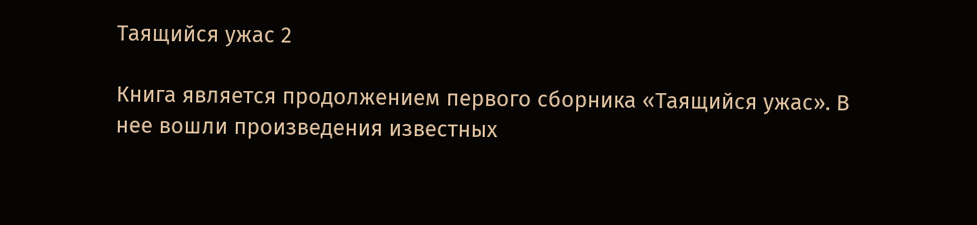Таящийся ужас 2

Книга является продолжением первого сборника «Таящийся ужас». В нее вошли произведения известных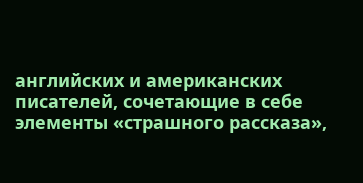английских и американских писателей, сочетающие в себе элементы «страшного рассказа»,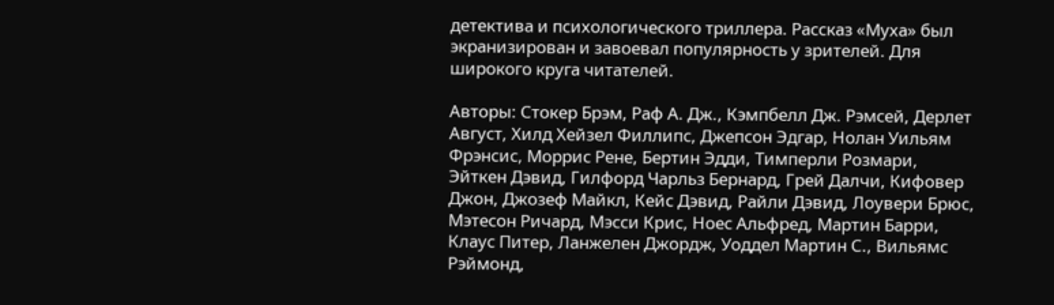детектива и психологического триллера. Рассказ «Муха» был экранизирован и завоевал популярность у зрителей. Для широкого круга читателей.

Авторы: Стокер Брэм, Раф А. Дж., Кэмпбелл Дж. Рэмсей, Дерлет Август, Хилд Хейзел Филлипс, Джепсон Эдгар, Нолан Уильям Фрэнсис, Моррис Рене, Бертин Эдди, Тимперли Розмари, Эйткен Дэвид, Гилфорд Чарльз Бернард, Грей Далчи, Кифовер Джон, Джозеф Майкл, Кейс Дэвид, Райли Дэвид, Лоувери Брюс, Мэтесон Ричард, Мэсси Крис, Ноес Альфред, Мартин Барри, Клаус Питер, Ланжелен Джордж, Уоддел Мартин С., Вильямс Рэймонд,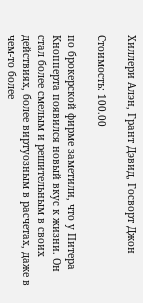Хиллери Алэн, Грант Дэвид, Госворт Джон

Стоимость: 100.00

по брокерской фирме заметили, что у Питера Кнопперта появился новый вкус к жизни. Он стал более смелым и решительным в своих действиях, более виртуозным в расчетах, даже в чем-то более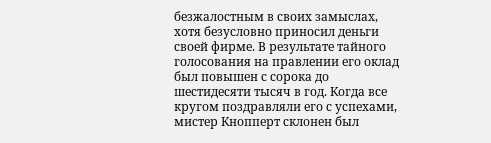безжалостным в своих замыслах, хотя безусловно приносил деньги своей фирме. В результате тайного голосования на правлении его оклад был повышен с сорока до шестидесяти тысяч в год. Когда все кругом поздравляли его с успехами, мистер Кнопперт склонен был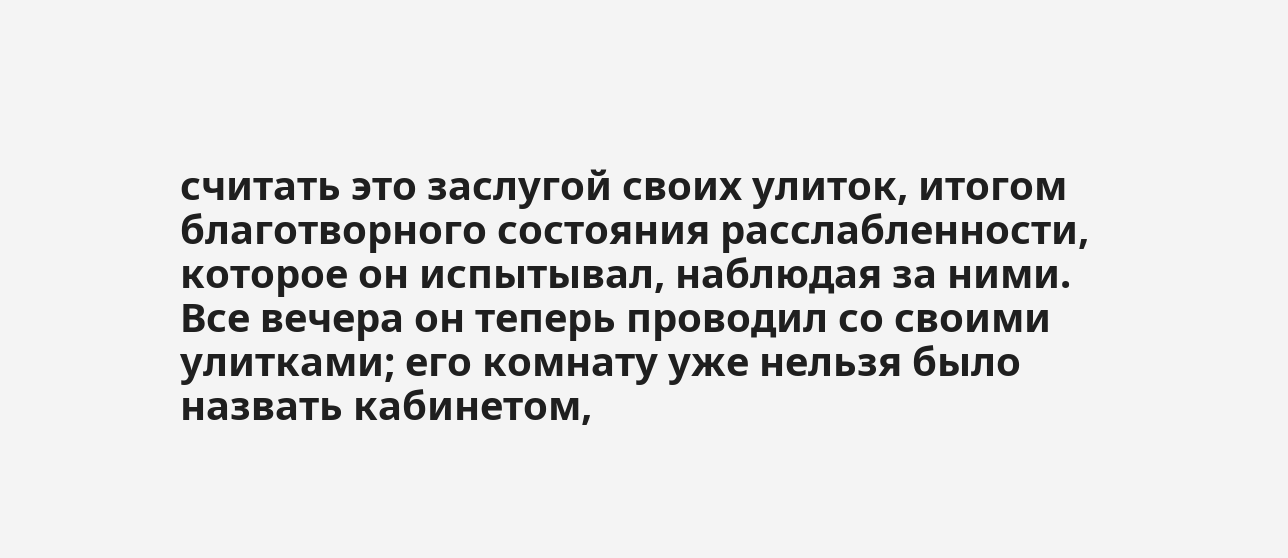считать это заслугой своих улиток, итогом благотворного состояния расслабленности, которое он испытывал, наблюдая за ними.
Все вечера он теперь проводил со своими улитками; его комнату уже нельзя было назвать кабинетом,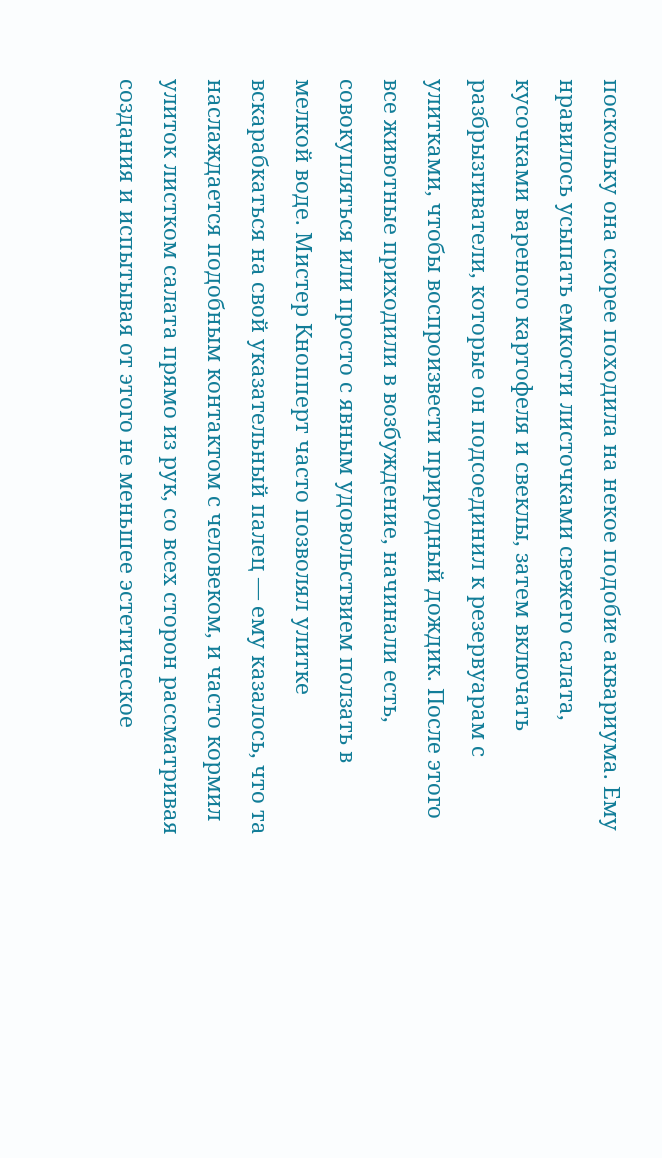поскольку она скорее походила на некое подобие аквариума. Ему нравилось усыпать емкости листочками свежего салата, кусочками вареного картофеля и свеклы, затем включать разбрызгиватели, которые он подсоединил к резервуарам с улитками, чтобы воспроизвести природный дождик. После этого все животные приходили в возбуждение, начинали есть, совокупляться или просто с явным удовольствием ползать в мелкой воде. Мистер Кнопперт часто позволял улитке вскарабкаться на свой указательный палец — ему казалось, что та наслаждается подобным контактом с человеком, и часто кормил улиток листком салата прямо из рук, со всех сторон рассматривая создания и испытывая от этого не меньшее эстетическое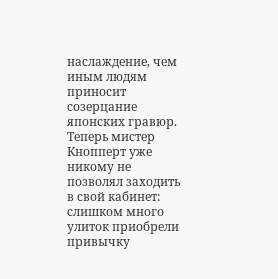наслаждение, чем иным людям приносит созерцание японских гравюр.
Теперь мистер Кнопперт уже никому не позволял заходить в свой кабинет: слишком много улиток приобрели привычку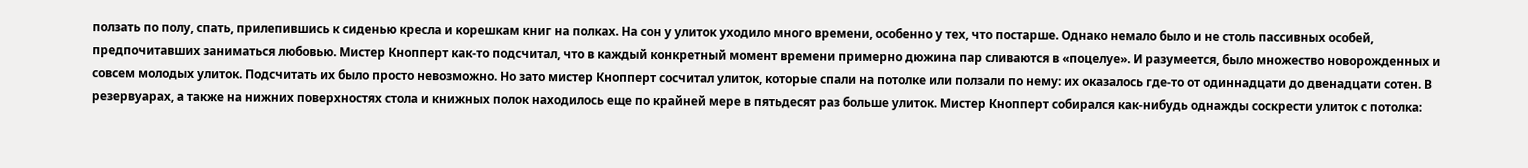ползать по полу, спать, прилепившись к сиденью кресла и корешкам книг на полках. На сон у улиток уходило много времени, особенно у тех, что постарше. Однако немало было и не столь пассивных особей, предпочитавших заниматься любовью. Мистер Кнопперт как-то подсчитал, что в каждый конкретный момент времени примерно дюжина пар сливаются в «поцелуе». И разумеется, было множество новорожденных и совсем молодых улиток. Подсчитать их было просто невозможно. Но зато мистер Кнопперт сосчитал улиток, которые спали на потолке или ползали по нему: их оказалось где-то от одиннадцати до двенадцати сотен. В резервуарах, а также на нижних поверхностях стола и книжных полок находилось еще по крайней мере в пятьдесят раз больше улиток. Мистер Кнопперт собирался как-нибудь однажды соскрести улиток с потолка: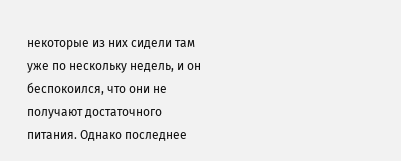некоторые из них сидели там уже по нескольку недель, и он беспокоился, что они не получают достаточного питания. Однако последнее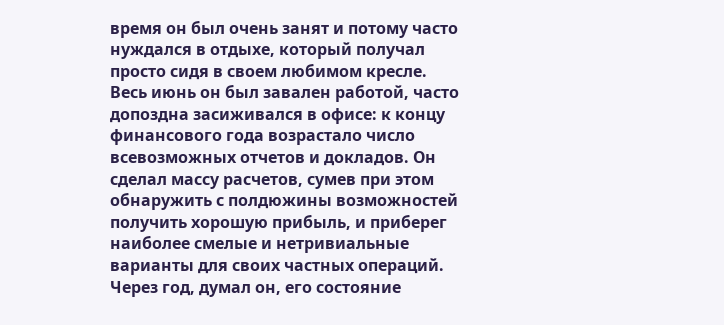время он был очень занят и потому часто нуждался в отдыхе, который получал просто сидя в своем любимом кресле.
Весь июнь он был завален работой, часто допоздна засиживался в офисе: к концу финансового года возрастало число всевозможных отчетов и докладов. Он сделал массу расчетов, сумев при этом обнаружить с полдюжины возможностей получить хорошую прибыль, и приберег наиболее смелые и нетривиальные варианты для своих частных операций. Через год, думал он, его состояние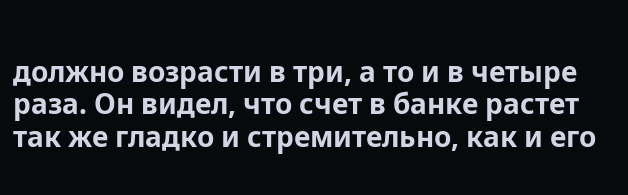должно возрасти в три, а то и в четыре раза. Он видел, что счет в банке растет так же гладко и стремительно, как и его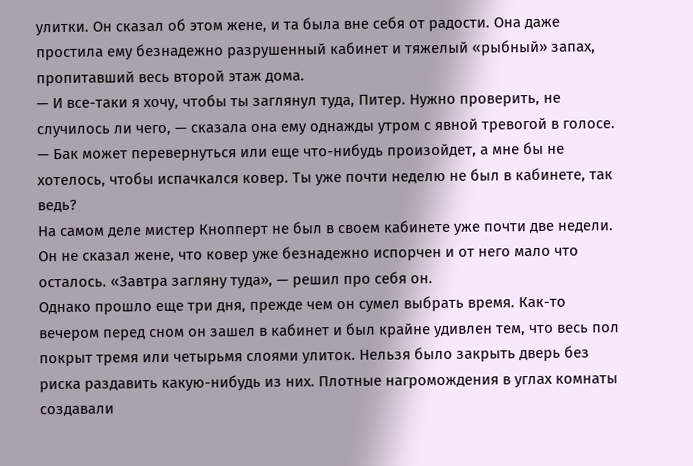улитки. Он сказал об этом жене, и та была вне себя от радости. Она даже простила ему безнадежно разрушенный кабинет и тяжелый «рыбный» запах, пропитавший весь второй этаж дома.
— И все-таки я хочу, чтобы ты заглянул туда, Питер. Нужно проверить, не случилось ли чего, — сказала она ему однажды утром с явной тревогой в голосе. — Бак может перевернуться или еще что-нибудь произойдет, а мне бы не хотелось, чтобы испачкался ковер. Ты уже почти неделю не был в кабинете, так ведь?
На самом деле мистер Кнопперт не был в своем кабинете уже почти две недели. Он не сказал жене, что ковер уже безнадежно испорчен и от него мало что осталось. «Завтра загляну туда», — решил про себя он.
Однако прошло еще три дня, прежде чем он сумел выбрать время. Как-то вечером перед сном он зашел в кабинет и был крайне удивлен тем, что весь пол покрыт тремя или четырьмя слоями улиток. Нельзя было закрыть дверь без риска раздавить какую-нибудь из них. Плотные нагромождения в углах комнаты создавали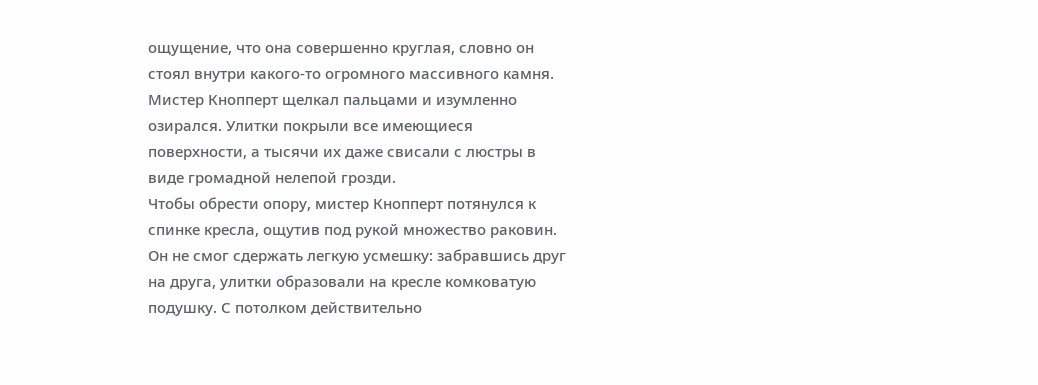ощущение, что она совершенно круглая, словно он стоял внутри какого-то огромного массивного камня. Мистер Кнопперт щелкал пальцами и изумленно озирался. Улитки покрыли все имеющиеся поверхности, а тысячи их даже свисали с люстры в виде громадной нелепой грозди.
Чтобы обрести опору, мистер Кнопперт потянулся к спинке кресла, ощутив под рукой множество раковин. Он не смог сдержать легкую усмешку: забравшись друг на друга, улитки образовали на кресле комковатую подушку. С потолком действительно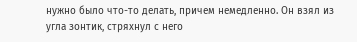нужно было что-то делать, причем немедленно. Он взял из угла зонтик, стряхнул с него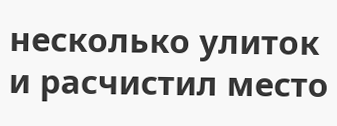несколько улиток и расчистил место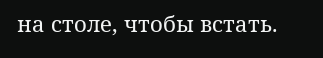на столе, чтобы встать.